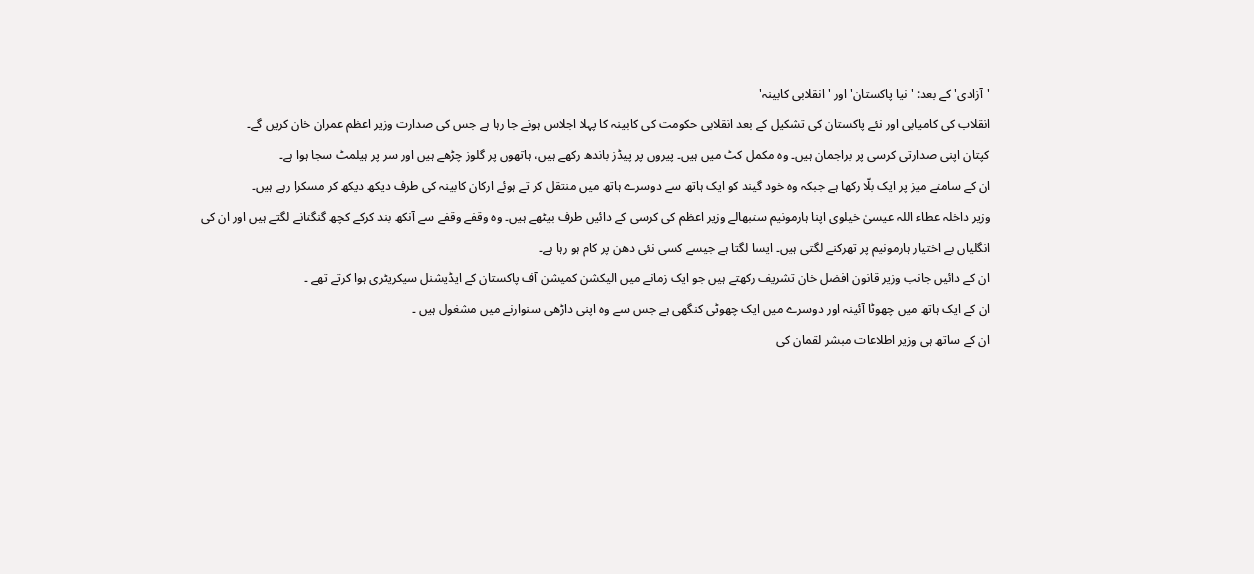'آزادی' کے بعد: 'نیا پاکستان' اور 'انقلابی کابینہ'
انقلاب کی کامیابی اور نئے پاکستان کی تشکیل کے بعد انقلابی حکومت کی کابینہ کا پہلا اجلاس ہونے جا رہا ہے جس کی صدارت وزیر اعظم عمران خان کریں گے۔
کپتان اپنی صدارتی کرسی پر براجمان ہیں۔ وہ مکمل کٹ میں ہیں۔ پیروں پر پیڈز باندھ رکھے ہیں، ہاتھوں پر گلوز چڑھے ہیں اور سر پر ہیلمٹ سجا ہوا ہے۔
ان کے سامنے میز پر ایک بلّا رکھا ہے جبکہ وہ خود گیند کو ایک ہاتھ سے دوسرے ہاتھ میں منتقل کر تے ہوئے ارکان کابینہ کی طرف دیکھ دیکھ کر مسکرا رہے ہیں۔
وزیر داخلہ عطاء اللہ عیسیٰ خیلوی اپنا ہارمونیم سنبھالے وزیر اعظم کی کرسی کے دائیں طرف بیٹھے ہیں۔ وہ وقفے وقفے سے آنکھ بند کرکے کچھ گنگنانے لگتے ہیں اور ان کی انگلیاں بے اختیار ہارمونیم پر تھرکنے لگتی ہیں۔ ایسا لگتا ہے جیسے کسی نئی دھن پر کام ہو رہا ہے۔
ان کے دائیں جانب وزیر قانون افضل خان تشریف رکھتے ہیں جو ایک زمانے میں الیکشن کمیشن آف پاکستان کے ایڈیشنل سیکریٹری ہوا کرتے تھے ۔
ان کے ایک ہاتھ میں چھوٹا آئینہ اور دوسرے میں ایک چھوٹی کنگھی ہے جس سے وہ اپنی داڑھی سنوارنے میں مشغول ہیں ۔
ان کے ساتھ ہی وزیر اطلاعات مبشر لقمان کی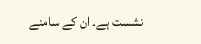نشست ہے۔ ان کے سامنے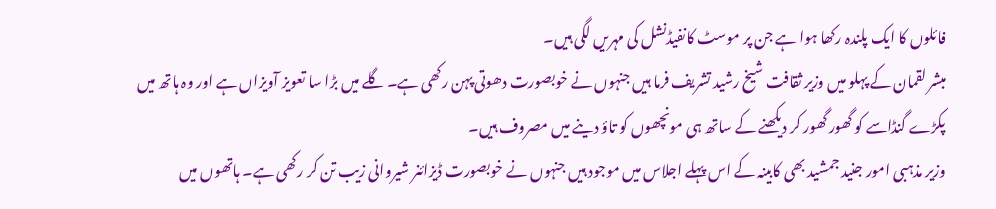فائلوں کا ایک پلندہ رکھا ہوا ہے جن پر موسٹ کانفیڈنشل کی مہریں لگی ہیں۔
مبشر لقمان کے پہلو میں وزیر ثقافت شیخ رشید تشریف فرما ہیں جنہوں نے خوبصورت دھوتی پہن رکھی ہے۔ گلے میں بڑا سا تعویز آویزاں ہے اور وہ ہاتھ میں پکڑے گنڈاسے کو گھور گھور کر دیکھنے کے ساتھ ہی مونچھوں کو تاؤ دینے میں مصروف ہیں۔
وزیر مذہبی امور جنید جمشید بھی کابینہ کے اس پہلے اجلاس میں موجود ہیں جنہوں نے خوبصورت ڈیزائنر شیروانی زیب تن کر رکھی ہے۔ ہاتھوں میں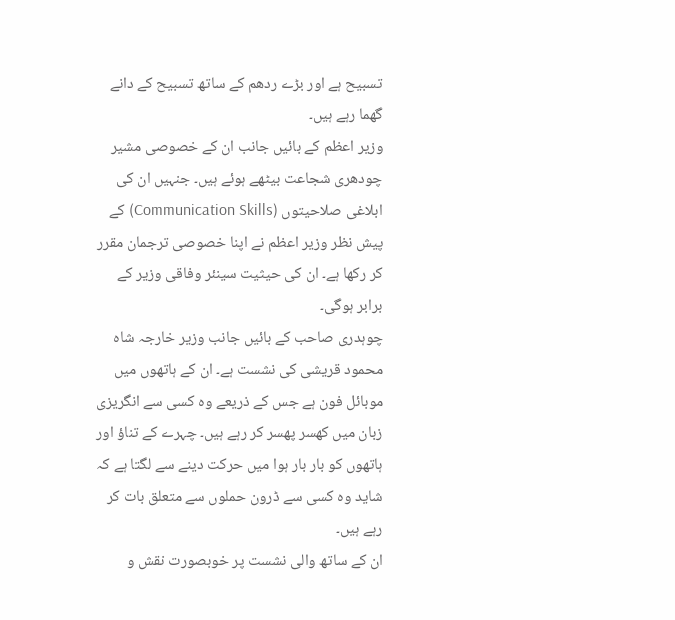تسبیح ہے اور بڑے ردھم کے ساتھ تسبیح کے دانے گھما رہے ہیں۔
وزیر اعظم کے بائیں جانب ان کے خصوصی مشیر چودھری شجاعت بیٹھے ہوئے ہیں۔ جنہیں ان کی ابلاغی صلاحیتوں (Communication Skills) کے پیش نظر وزیر اعظم نے اپنا خصوصی ترجمان مقرر کر رکھا ہے۔ ان کی حیثیت سینئر وفاقی وزیر کے برابر ہوگی۔
چوہدری صاحب کے بائیں جانب وزیر خارجہ شاہ محمود قریشی کی نشست ہے۔ ان کے ہاتھوں میں موبائل فون ہے جس کے ذریعے وہ کسی سے انگریزی زبان میں کھسر پھسر کر رہے ہیں۔ چہرے کے تناؤ اور ہاتھوں کو بار بار ہوا میں حرکت دینے سے لگتا ہے کہ شاید وہ کسی سے ڈرون حملوں سے متعلق بات کر رہے ہیں۔
ان کے ساتھ والی نشست پر خوبصورت نقش و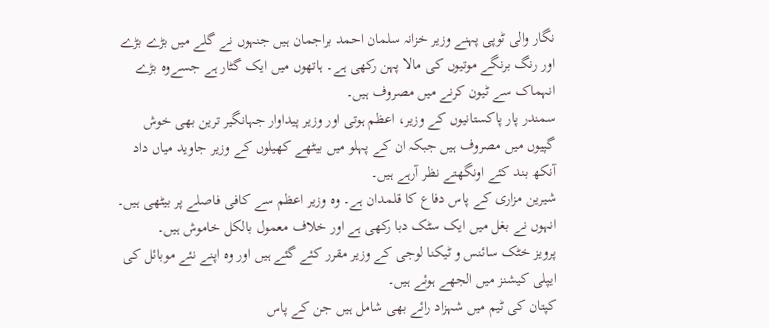نگار والی ٹوپی پہنے وزیر خزانہ سلمان احمد براجمان ہیں جنہوں نے گلے میں بڑے بڑے اور رنگ برنگے موتیوں کی مالا پہن رکھی ہے۔ ہاتھوں میں ایک گٹار ہے جسےوہ بڑے انہماک سے ٹیون کرنے میں مصروف ہیں۔
سمندر پار پاکستانیوں کے وزیر، اعظم ہوتی اور وزیر پیداوار جہانگیر ترین بھی خوش گپیوں میں مصروف ہیں جبکہ ان کے پہلو میں بیٹھے کھیلوں کے وزیر جاوید میاں داد آنکھ بند کئے اونگھتے نظر آرہے ہیں۔
شیرین مزاری کے پاس دفاع کا قلمدان ہے۔ وہ وزیر اعظم سے کافی فاصلے پر بیٹھی ہیں۔ انہوں نے بغل میں ایک سٹک دبا رکھی ہے اور خلاف معمول بالکل خاموش ہیں۔
پرویز خٹک سائنس و ٹیکنا لوجی کے وزیر مقرر کئے گئے ہیں اور وہ اپنے نئے موبائل کی ایپلی کیشنز میں الجھے ہوئے ہیں۔
کپتان کی ٹیم میں شہزاد رائے بھی شامل ہیں جن کے پاس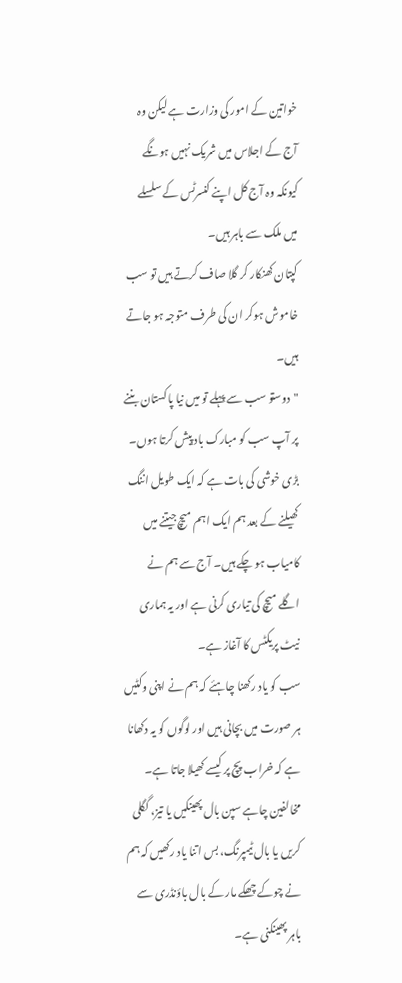خواتین کے امور کی وزارت ہے لیکن وہ آج کے اجلاس میں شریک نہیں ہونگے کیونکہ وہ آج کل اپنے کنسرٹس کے سلسلے میں ملک سے باہر ہیں۔
کپتان کھنکار کر گلا صاف کرتے ہیں تو سب خاموش ہوکر ان کی طرف متوجہ ہو جاتے ہیں۔
"دوستو سب سے پہلے تو میں نیا پاکستان بننے پر آپ سب کو مبارک باد پیش کرتا ہوں۔ بڑی خوشی کی بات ہے کہ ایک طویل اننگ کھیلنے کے بعد ہم ایک اہم میچ جیتنے میں کامیاب ہو چکے ہیں۔ آج سے ہم نے اگلے میچ کی تیاری کرنی ہے اور یہ ہماری نیٹ پریکٹس کا آغاز ہے۔
سب کو یاد رکھنا چاہئے کہ ہم نے اپنی وکٹیں ہر صورت میں بچانی ہیں اور لوگوں کو یہ دکھانا ہے کہ خراب پچ پر کیسے کھیلا جاتا ہے۔
مخالفین چاہے سپن بال پھینکیں یا تیز، گگلی کریں یا بال ٹیمپرنگ، بس اتنا یاد رکھیں کہ ہم نے چوکے چھکے مار کے بال باؤنڈری سے باہر پھینکنی ہے۔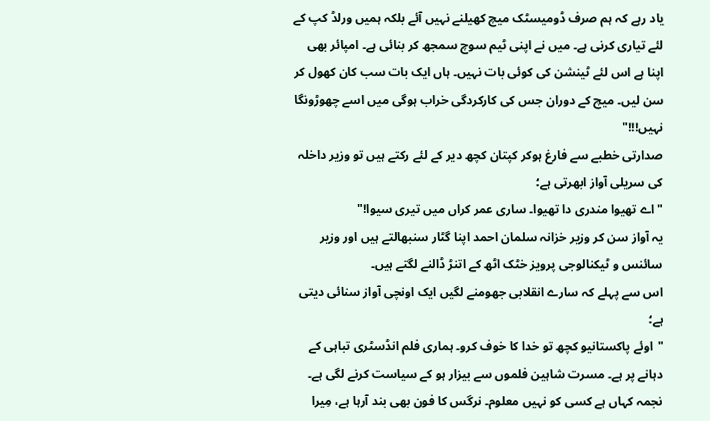یاد رہے کہ ہم صرف ڈومیسٹک میچ کھیلنے نہیں آئے بلکہ ہمیں ورلڈ کپ کے لئے تیاری کرنی ہے۔ میں نے اپنی ٹیم سوچ سمجھ کر بنائی ہے۔ امپائر بھی اپنا ہے اس لئے ٹینشن کی کوئی بات نہیں۔ ہاں ایک بات سب کان کھول کر سن لیں۔ میچ کے دوران جس کی کارکردگی خراب ہوگی میں اسے چھوڑونگا نہیں!!!"
صدارتی خطبے سے فارغ ہوکر کپتان کچھ دیر کے لئے رکتے ہیں تو وزیر داخلہ کی سریلی آواز ابھرتی ہے؛
"اے تھیوا مندری دا تھیوا۔ ساری عمر کراں میں تیری سیوا!"
یہ آواز سن کر وزیر خزانہ سلمان احمد اپنا گٹار سنبھالتے ہیں اور وزیر سائنس و ٹیکنالوجی پرویز خٹک اٹھ کے اتنڑ ڈالنے لگتے ہیں۔
اس سے پہلے کہ سارے انقلابی جھومنے لگیں ایک اونچی آواز سنائی دیتی ہے؛
"اوئے پاکستانیو کچھ تو خدا کا خوف کرو۔ ہماری فلم انڈسٹری تباہی کے دہانے پر ہے۔ مسرت شاہین فلموں سے بیزار ہو کے سیاست کرنے لگی ہے۔ نجمہ کہاں ہے کسی کو نہیں معلوم۔ نرگس کا فون بھی بند آرہا ہے، مِیرا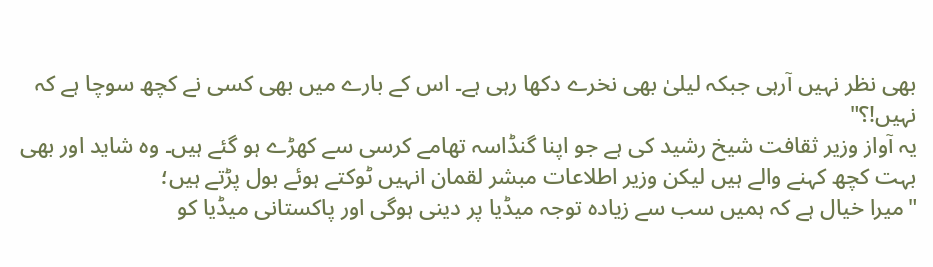بھی نظر نہیں آرہی جبکہ لیلیٰ بھی نخرے دکھا رہی ہے۔ اس کے بارے میں بھی کسی نے کچھ سوچا ہے کہ نہیں!؟"
یہ آواز وزیر ثقافت شیخ رشید کی ہے جو اپنا گنڈاسہ تھامے کرسی سے کھڑے ہو گئے ہیں۔ وہ شاید اور بھی بہت کچھ کہنے والے ہیں لیکن وزیر اطلاعات مبشر لقمان انہیں ٹوکتے ہوئے بول پڑتے ہیں؛
"میرا خیال ہے کہ ہمیں سب سے زیادہ توجہ میڈیا پر دینی ہوگی اور پاکستانی میڈیا کو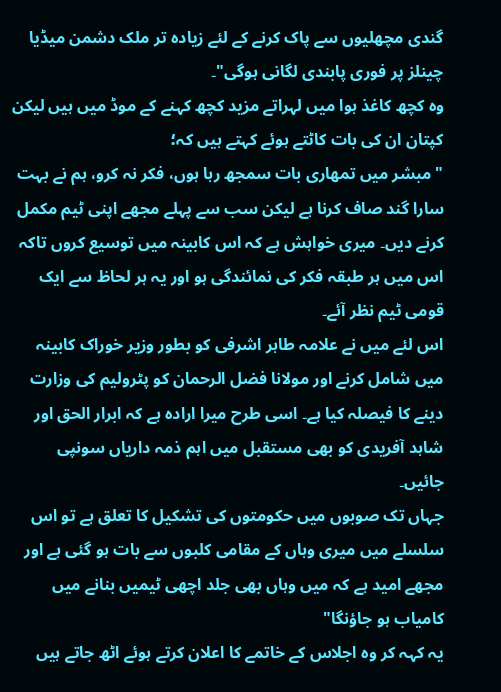گندی مچھلیوں سے پاک کرنے کے لئے زیادہ تر ملک دشمن میڈیا چینلز پر فوری پابندی لگانی ہوگی"۔
وہ کچھ کاغذ ہوا میں لہراتے مزید کچھ کہنے کے موڈ میں ہیں لیکن کپتان ان کی بات کاٹتے ہوئے کہتے ہیں کہ؛
"مبشر میں تمھاری بات سمجھ رہا ہوں، فکر نہ کرو، ہم نے بہت سارا گند صاف کرنا ہے لیکن سب سے پہلے مجھے اپنی ٹیم مکمل کرنے دیں۔ میری خواہش ہے کہ اس کابینہ میں توسیع کروں تاکہ اس میں ہر طبقہ فکر کی نمائندگی ہو اور یہ ہر لحاظ سے ایک قومی ٹیم نظر آئے۔
اس لئے میں نے علامہ طاہر اشرفی کو بطور وزیر خوراک کابینہ میں شامل کرنے اور مولانا فضل الرحمان کو پٹرولیم کی وزارت دینے کا فیصلہ کیا ہے۔ اسی طرح میرا ارادہ ہے کہ ابرار الحق اور شاہد آفریدی کو بھی مستقبل میں اہم ذمہ داریاں سونپی جائیں۔
جہاں تک صوبوں میں حکومتوں کی تشکیل کا تعلق ہے تو اس سلسلے میں میری وہاں کے مقامی کلبوں سے بات ہو گئی ہے اور مجھے امید ہے کہ میں وہاں بھی جلد اچھی ٹیمیں بنانے میں کامیاب ہو جاؤنگا"
یہ کہہ کر وہ اجلاس کے خاتمے کا اعلان کرتے ہوئے اٹھ جاتے ہیں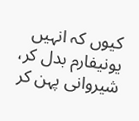کیوں کہ انہیں یونیفارم بدل کر، شیروانی پہن کر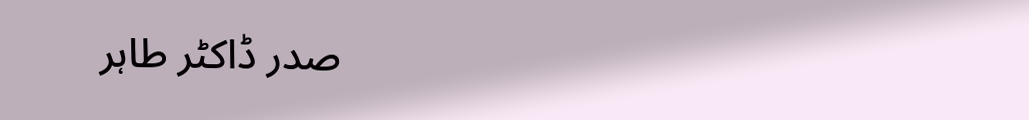صدر ڈاکٹر طاہر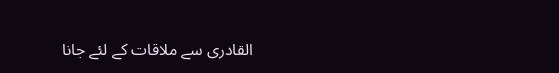القادری سے ملاقات کے لئے جانا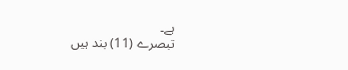ہے۔
تبصرے (11) بند ہیں